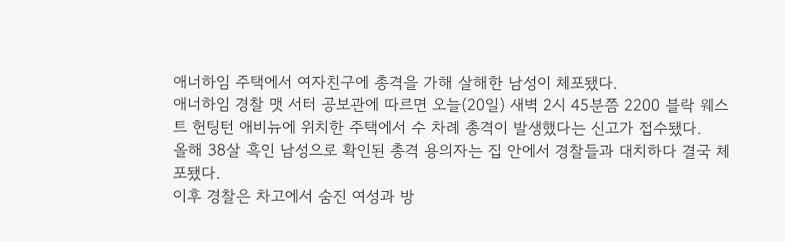애너하임 주택에서 여자친구에 총격을 가해 살해한 남성이 체포됐다.
애너하임 경찰 맷 서터 공보관에 따르면 오늘(20일) 새벽 2시 45분쯤 2200 블락 웨스트 헌팅턴 애비뉴에 위치한 주택에서 수 차례 총격이 발생했다는 신고가 접수됐다.
올해 38살 흑인 남성으로 확인된 총격 용의자는 집 안에서 경찰들과 대치하다 결국 체포됐다.
이후 경찰은 차고에서 숨진 여성과 방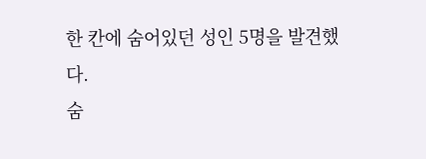한 칸에 숨어있던 성인 5명을 발견했다.
숨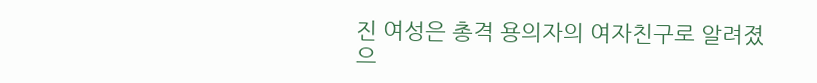진 여성은 총격 용의자의 여자친구로 알려졌으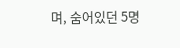며, 숨어있던 5명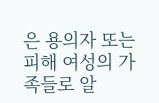은 용의자 또는 피해 여성의 가족들로 알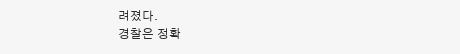려졌다.
경찰은 정확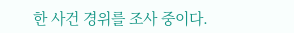한 사건 경위를 조사 중이다.